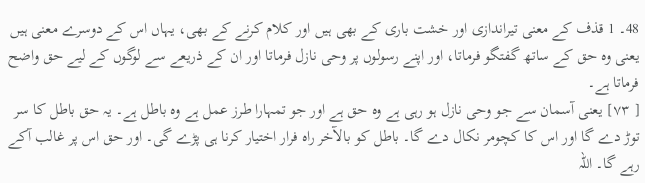48۔ 1 قذف کے معنی تیراندازی اور خشت باری کے بھی ہیں اور کلام کرنے کے بھی، یہاں اس کے دوسرے معنی ہیں یعنی وہ حق کے ساتھ گفتگو فرماتا، اور اپنے رسولوں پر وحی نازل فرماتا اور ان کے ذریعے سے لوگوں کے لیے حق واضح فرماتا ہے۔
[ ٧٣] یعنی آسمان سے جو وحی نازل ہو رہی ہے وہ حق ہے اور جو تمہارا طرز عمل ہے وہ باطل ہے۔ یہ حق باطل کا سر توڑ دے گا اور اس کا کچومر نکال دے گا۔ باطل کو بالآخر راہ فرار اختیار کرنا ہی پڑے گی۔ اور حق اس پر غالب آکے رہے گا۔ اللہ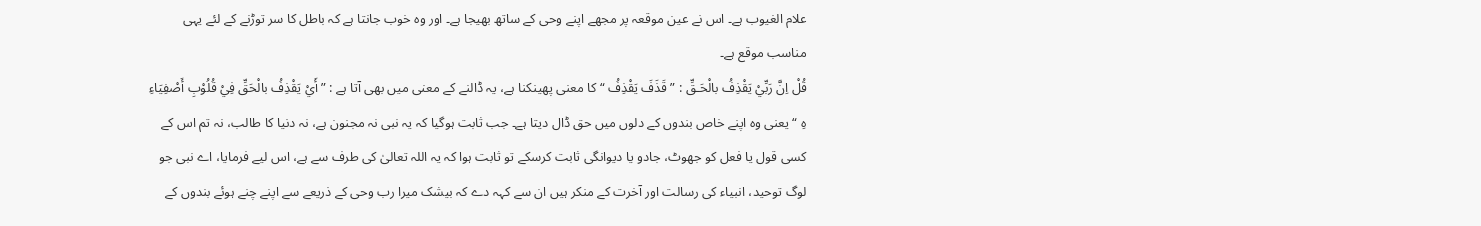علام الغیوب ہے۔ اس نے عین موقعہ پر مجھے اپنے وحی کے ساتھ بھیجا ہے۔ اور وہ خوب جانتا ہے کہ باطل کا سر توڑنے کے لئے یہی مناسب موقع ہے۔
قُلْ اِنَّ رَبِّيْ يَقْذِفُ بالْحَـقِّ : ” قَذَفَ یَقْذِفُ “ کا معنی پھینکنا ہے، یہ ڈالنے کے معنی میں بھی آتا ہے : ” أَيْ یَقْذِفُ بالْحَقِّ فِيْ قُلُوْبِ أَصْفِیَاءِ ہِ “ یعنی وہ اپنے خاص بندوں کے دلوں میں حق ڈال دیتا ہے۔ جب ثابت ہوگیا کہ یہ نبی نہ مجنون ہے، نہ دنیا کا طالب، نہ تم اس کے کسی قول یا فعل کو جھوٹ، جادو یا دیوانگی ثابت کرسکے تو ثابت ہوا کہ یہ اللہ تعالیٰ کی طرف سے ہے، اس لیے فرمایا، اے نبی جو لوگ توحید، انبیاء کی رسالت اور آخرت کے منکر ہیں ان سے کہہ دے کہ بیشک میرا رب وحی کے ذریعے سے اپنے چنے ہوئے بندوں کے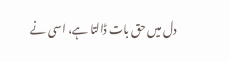دل میں حق بات ڈالتا ہے، اسی نے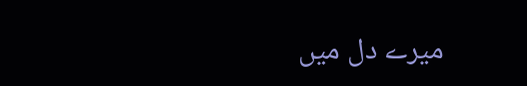میرے دل میں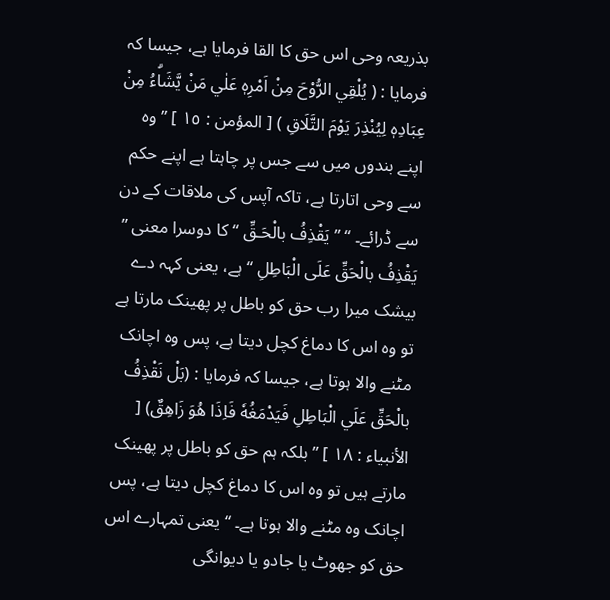بذریعہ وحی اس حق کا القا فرمایا ہے، جیسا کہ فرمایا : ( يُلْقِي الرُّوْحَ مِنْ اَمْرِهٖ عَلٰي مَنْ يَّشَاۗءُ مِنْ عِبَادِهٖ لِيُنْذِرَ يَوْمَ التَّلَاقِ ) [ المؤمن : ١٥ ] ” وہ اپنے بندوں میں سے جس پر چاہتا ہے اپنے حکم سے وحی اتارتا ہے، تاکہ آپس کی ملاقات کے دن سے ڈرائے۔ “ ” يَقْذِفُ بالْحَـقِّ “ کا دوسرا معنی ” یَقْذِفُ بالْحَقِّ عَلَی الْبَاطِلِ “ ہے، یعنی کہہ دے بیشک میرا رب حق کو باطل پر پھینک مارتا ہے تو وہ اس کا دماغ کچل دیتا ہے، پس وہ اچانک مٹنے والا ہوتا ہے، جیسا کہ فرمایا : (بَلْ نَقْذِفُ بالْحَقِّ عَلَي الْبَاطِلِ فَيَدْمَغُهٗ فَاِذَا هُوَ زَاهِقٌ) [ الأنبیاء : ١٨ ] ” بلکہ ہم حق کو باطل پر پھینک مارتے ہیں تو وہ اس کا دماغ کچل دیتا ہے، پس اچانک وہ مٹنے والا ہوتا ہے۔ “ یعنی تمہارے اس حق کو جھوٹ یا جادو یا دیوانگی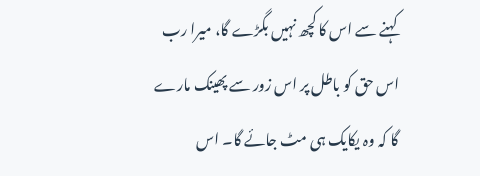کہنے سے اس کا کچھ نہیں بگڑے گا، میرا رب اس حق کو باطل پر اس زور سے پھینک مارے گا کہ وہ یکایک ہی مٹ جائے گا۔ اس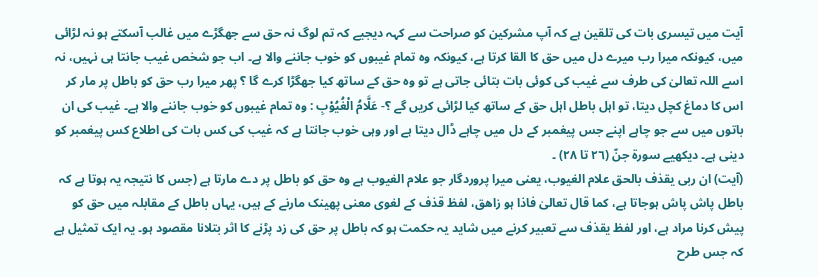آیت میں تیسری بات کی تلقین ہے کہ آپ مشرکین کو صراحت سے کہہ دیجیے کہ تم لوگ نہ حق سے جھگڑے میں غالب آسکتے ہو نہ لڑائی میں، کیونکہ میرا رب میرے دل میں حق کا القا کرتا ہے، کیونکہ وہ تمام غیبوں کو خوب جاننے والا ہے۔ اب جو شخص غیب جانتا ہی نہیں، نہ اسے اللہ تعالیٰ کی طرف سے غیب کی کوئی بات بتائی جاتی ہے تو وہ حق کے ساتھ کیا جھگڑا کرے گا ؟ پھر میرا رب حق کو باطل پر مار کر اس کا دماغ کچل دیتا، تو اہل باطل اہل حق کے ساتھ کیا لڑائی کریں گے ؟- عَلَّامُ الْغُيُوْبِ : وہ تمام غیبوں کو خوب جاننے والا ہے۔ غیب کی ان باتوں میں سے جو چاہے اپنے جس پیغمبر کے دل میں چاہے ڈال دیتا ہے اور وہی خوب جانتا ہے کہ غیب کی کس بات کی اطلاع کس پیغمبر کو دینی ہے۔ دیکھیے سورة جنّ (٢٦ تا ٢٨) ۔
(آیت) ان ربی یقذف بالحق علام الغیوب، یعنی میرا پروردگار جو علام الغیوب ہے وہ حق کو باطل پر دے مارتا ہے (جس کا نتیجہ یہ ہوتا ہے کہ باطل پاش پاش ہوجاتا ہے، کما قال تعالیٰ فاذا ہو زاھق، لفظ قذف کے لغوی معنی پھینک مارنے کے ہیں، یہاں باطل کے مقابلہ میں حق کو پیش کرنا مراد ہے، اور لفظ یقذف سے تعبیر کرنے میں شاید یہ حکمت ہو کہ باطل پر حق کی زد پڑنے کا اثر بتلانا مقصود ہو۔ یہ ایک تمثیل ہے کہ جس طرح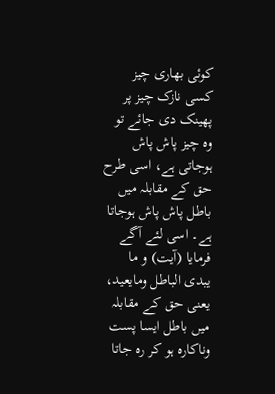کوئی بھاری چیز کسی نازک چیز پر پھینک دی جائے تو وہ چیز پاش پاش ہوجاتی ہے، اسی طرح حق کے مقابلہ میں باطل پاش پاش ہوجاتا ہے۔ اسی لئے آگے فرمایا (آیت) و ما یبدی الباطل ومایعید، یعنی حق کے مقابلہ میں باطل ایسا پست وناکارہ ہو کر رہ جاتا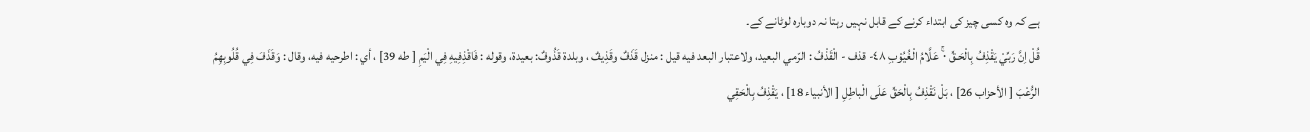ہے کہ وہ کسی چیز کی ابتداء کرنے کے قابل نہیں رہتا نہ دوبارہ لوٹانے کے۔
قُلْ اِنَّ رَبِّيْ يَقْذِفُ بِالْحَـقِّ ٠ ۚ عَلَّامُ الْغُيُوْبِ ٤٨- قذف - الْقَذْفُ : الرّمي البعید، ولاعتبار البعد فيه قيل : منزل قَذَفٌ وقَذِيفٌ ، وبلدة قَذُوفٌ: بعیدة، وقوله : فَاقْذِفِيهِ فِي الْيَمِ [ طه 39] ، أي : اطرحيه فيه، وقال : وَقَذَفَ فِي قُلُوبِهِمُ الرُّعْبَ [ الأحزاب 26] ، بَلْ نَقْذِفُ بِالْحَقِّ عَلَى الْباطِلِ [ الأنبیاء 18] ، يَقْذِفُ بِالْحَقِي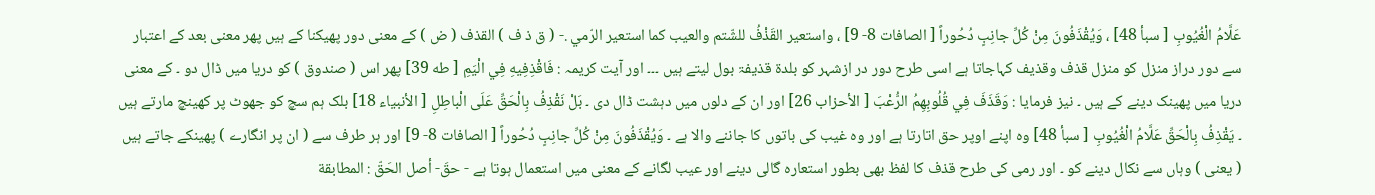عَلَّامُ الْغُيُوبِ [ سبأ 48] ، وَيُقْذَفُونَ مِنْ كُلِّ جانِبٍ دُحُوراً [ الصافات 8- 9] ، واستعیر القَذْفُ للشّتم والعیب کما استعیر الرّمي .- ( ق ذ ف ) القذف ( ض ) کے معنی دور پھیکنا کے ہیں پھر معنی بعد کے اعتبار سے دور دراز منزل کو منزل قذف وقذیف کہاجاتا ہے اسی طرح دور در ازشہر کو بلدۃ قذیفۃ بول لیتے ہیں ۔۔۔ اور آیت کریمہ : فَاقْذِفِيهِ فِي الْيَمِ [ طه 39] پھر اس ( صندوق ) کو دریا میں ڈال دو ۔ کے معنی دریا میں پھینک دینے کے ہیں ۔ نیز فرمایا : وَقَذَفَ فِي قُلُوبِهِمُ الرُّعْبَ [ الأحزاب 26] اور ان کے دلوں میں دہشت ڈال دی ۔ بَلْ نَقْذِفُ بِالْحَقِّ عَلَى الْباطِلِ [ الأنبیاء 18] بلک ہم سچ کو جھوٹ پر کھینچ مارتے ہیں ۔ يَقْذِفُ بِالْحَقِّ عَلَّامُ الْغُيُوبِ [ سبأ 48] وہ اپنے اوپر حق اتارتا ہے اور وہ غیب کی باتوں کا جاننے والا ہے ۔ وَيُقْذَفُونَ مِنْ كُلِّ جانِبٍ دُحُوراً [ الصافات 8- 9] اور ہر طرف سے ( ان پر انگارے ) پھینکے جاتے ہیں ( یعنی ) وہاں سے نکال دینے کو ۔ اور رمی کی طرح قذف کا لفظ بھی بطور استعارہ گالی دینے اور عیب لگانے کے معنی میں استعمال ہوتا ہے - حقَ- أصل الحَقّ : المطابقة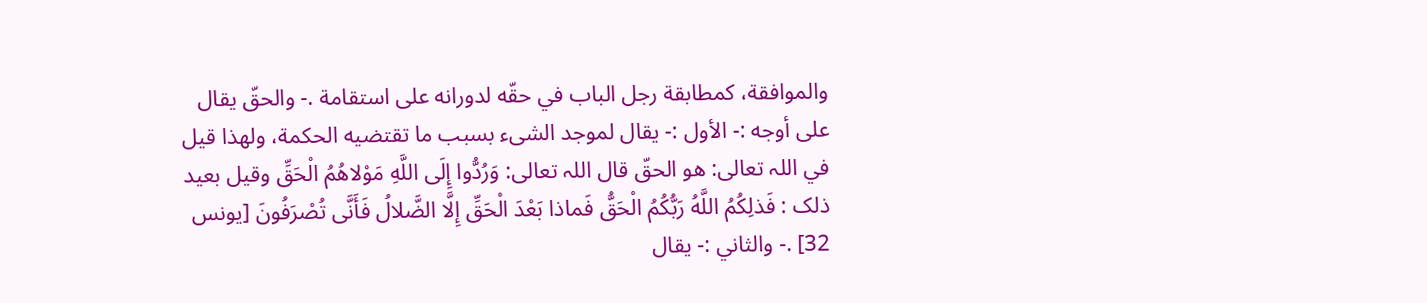والموافقة، کمطابقة رجل الباب في حقّه لدورانه علی استقامة .- والحقّ يقال علی أوجه :- الأول :- يقال لموجد الشیء بسبب ما تقتضيه الحکمة، ولهذا قيل في اللہ تعالی: هو الحقّ قال اللہ تعالی: وَرُدُّوا إِلَى اللَّهِ مَوْلاهُمُ الْحَقِّ وقیل بعید ذلک : فَذلِكُمُ اللَّهُ رَبُّكُمُ الْحَقُّ فَماذا بَعْدَ الْحَقِّ إِلَّا الضَّلالُ فَأَنَّى تُصْرَفُونَ [يونس 32] .- والثاني :- يقال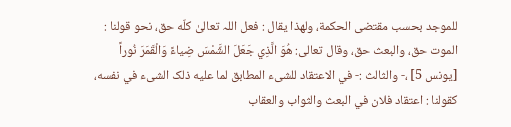للموجد بحسب مقتضی الحکمة، ولهذا يقال : فعل اللہ تعالیٰ كلّه حق، نحو قولنا : الموت حق، والبعث حق، وقال تعالی: هُوَ الَّذِي جَعَلَ الشَّمْسَ ضِياءً وَالْقَمَرَ نُوراً [يونس 5] ،- والثالث :- في الاعتقاد للشیء المطابق لما عليه ذلک الشیء في نفسه، کقولنا : اعتقاد فلان في البعث والثواب والعقاب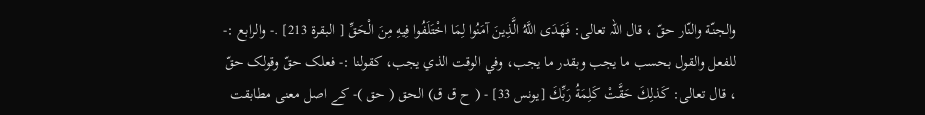والجنّة والنّار حقّ ، قال اللہ تعالی: فَهَدَى اللَّهُ الَّذِينَ آمَنُوا لِمَا اخْتَلَفُوا فِيهِ مِنَ الْحَقِّ [ البقرة 213] .- والرابع :- للفعل والقول بحسب ما يجب وبقدر ما يجب، وفي الوقت الذي يجب، کقولنا :- فعلک حقّ وقولک حقّ ، قال تعالی: كَذلِكَ حَقَّتْ كَلِمَةُ رَبِّكَ [يونس 33] - ( ح ق ق) الحق ( حق )- کے اصل معنی مطابقت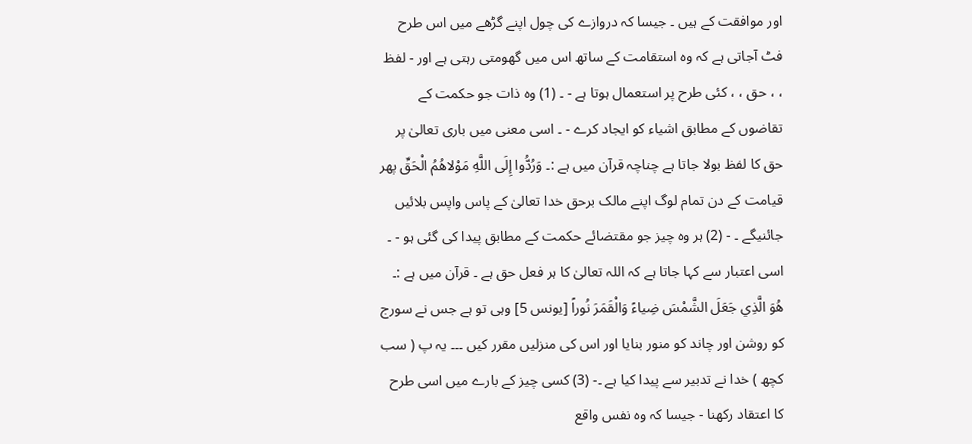اور موافقت کے ہیں ۔ جیسا کہ دروازے کی چول اپنے گڑھے میں اس طرح فٹ آجاتی ہے کہ وہ استقامت کے ساتھ اس میں گھومتی رہتی ہے اور - لفظ ، ، حق ، ، کئی طرح پر استعمال ہوتا ہے - ۔ (1) وہ ذات جو حکمت کے تقاضوں کے مطابق اشیاء کو ایجاد کرے - ۔ اسی معنی میں باری تعالیٰ پر حق کا لفظ بولا جاتا ہے چناچہ قرآن میں ہے :۔ وَرُدُّوا إِلَى اللَّهِ مَوْلاهُمُ الْحَقِّ پھر قیامت کے دن تمام لوگ اپنے مالک برحق خدا تعالیٰ کے پاس واپس بلائیں جائنیگے ۔ - (2) ہر وہ چیز جو مقتضائے حکمت کے مطابق پیدا کی گئی ہو - ۔ اسی اعتبار سے کہا جاتا ہے کہ اللہ تعالیٰ کا ہر فعل حق ہے ۔ قرآن میں ہے :۔ هُوَ الَّذِي جَعَلَ الشَّمْسَ ضِياءً وَالْقَمَرَ نُوراً [يونس 5] وہی تو ہے جس نے سورج کو روشن اور چاند کو منور بنایا اور اس کی منزلیں مقرر کیں ۔۔۔ یہ پ ( سب کچھ ) خدا نے تدبیر سے پیدا کیا ہے ۔- (3) کسی چیز کے بارے میں اسی طرح کا اعتقاد رکھنا - جیسا کہ وہ نفس واقع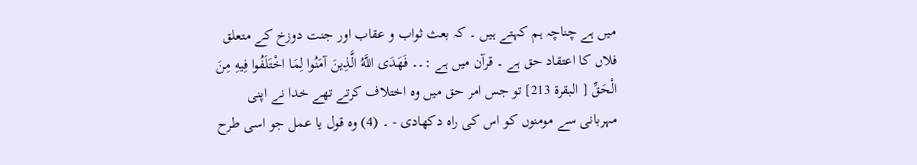میں ہے چناچہ ہم کہتے ہیں ۔ کہ بعث ثواب و عقاب اور جنت دوزخ کے متعلق فلاں کا اعتقاد حق ہے ۔ قرآن میں ہے :۔۔ فَهَدَى اللَّهُ الَّذِينَ آمَنُوا لِمَا اخْتَلَفُوا فِيهِ مِنَ الْحَقِّ [ البقرة 213] تو جس امر حق میں وہ اختلاف کرتے تھے خدا نے اپنی مہربانی سے مومنوں کو اس کی راہ دکھادی - ۔ (4) وہ قول یا عمل جو اسی طرح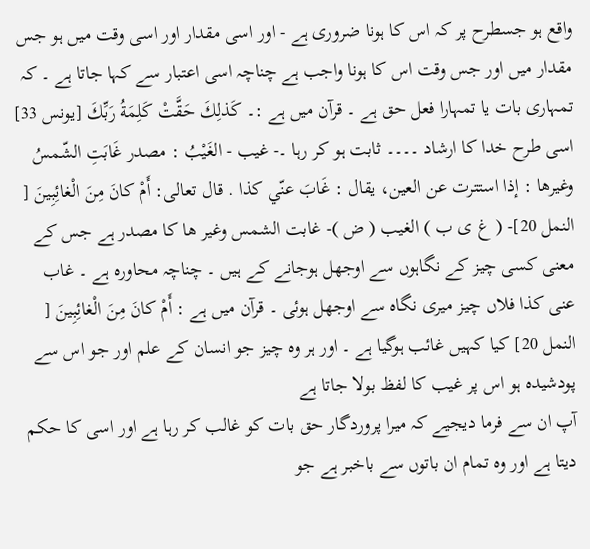واقع ہو جسطرح پر کہ اس کا ہونا ضروری ہے - اور اسی مقدار اور اسی وقت میں ہو جس مقدار میں اور جس وقت اس کا ہونا واجب ہے چناچہ اسی اعتبار سے کہا جاتا ہے ۔ کہ تمہاری بات یا تمہارا فعل حق ہے ۔ قرآن میں ہے :۔ كَذلِكَ حَقَّتْ كَلِمَةُ رَبِّكَ [يونس 33] اسی طرح خدا کا ارشاد ۔۔۔۔ ثابت ہو کر رہا ۔- غيب - الغَيْبُ : مصدر غَابَتِ الشّمسُ وغیرها : إذا استترت عن العین، يقال : غَابَ عنّي كذا . قال تعالی: أَمْ كانَ مِنَ الْغائِبِينَ [ النمل 20]- ( غ ی ب ) الغیب ( ض )- غابت الشمس وغیر ھا کا مصدر ہے جس کے معنی کسی چیز کے نگاہوں سے اوجھل ہوجانے کے ہیں ۔ چناچہ محاورہ ہے ۔ غاب عنی کذا فلاں چیز میری نگاہ سے اوجھل ہوئی ۔ قرآن میں ہے : أَمْ كانَ مِنَ الْغائِبِينَ [ النمل 20] کیا کہیں غائب ہوگیا ہے ۔ اور ہر وہ چیز جو انسان کے علم اور جو اس سے پودشیدہ ہو اس پر غیب کا لفظ بولا جاتا ہے
آپ ان سے فرما دیجیے کہ میرا پروردگار حق بات کو غالب کر رہا ہے اور اسی کا حکم دیتا ہے اور وہ تمام ان باتوں سے باخبر ہے جو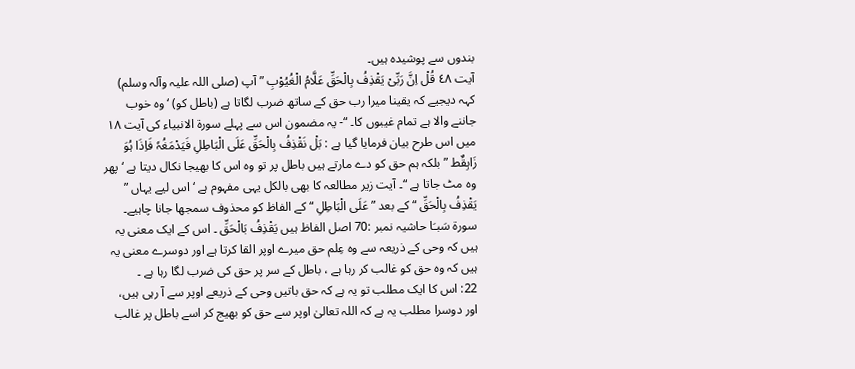بندوں سے پوشیدہ ہیں۔
آیت ٤٨ قُلْ اِنَّ رَبِّیْ یَقْذِفُ بِالْحَقِّ عَلَّامُ الْغُیُوْبِ ” آپ (صلی اللہ علیہ وآلہ وسلم) کہہ دیجیے کہ یقینا میرا رب حق کے ساتھ ضرب لگاتا ہے (باطل کو) ‘ وہ خوب جاننے والا ہے تمام غیبوں کا۔ “- یہ مضمون اس سے پہلے سورة الانبیاء کی آیت ١٨ میں اس طرح بیان فرمایا گیا ہے : بَلْ نَقْذِفُ بِالْحَقِّ عَلَی الْبَاطِلِ فَیَدْمَغُہٗ فَاِذَا ہُوَ زَاہِقٌط ” بلکہ ہم حق کو دے مارتے ہیں باطل پر تو وہ اس کا بھیجا نکال دیتا ہے ‘ پھر وہ مٹ جاتا ہے “۔ آیت زیر مطالعہ کا بھی بالکل یہی مفہوم ہے ‘ اس لیے یہاں ” یَقْذِفُ بِالْحَقِّ “ کے بعد ” عَلَی الْبَاطِلِ “ کے الفاظ کو محذوف سمجھا جانا چاہیے۔
سورة سَبـَا حاشیہ نمبر :70 اصل الفاظ ہیں یَقْذِفُ بَالْحَقِّ ۔ اس کے ایک معنی یہ ہیں کہ وحی کے ذریعہ سے وہ عِلم حق میرے اوپر القا کرتا ہے اور دوسرے معنی یہ ہیں کہ وہ حق کو غالب کر رہا ہے ، باطل کے سر پر حق کی ضرب لگا رہا ہے ۔
22: اس کا ایک مطلب تو یہ ہے کہ حق باتیں وحی کے ذریعے اوپر سے آ رہی ہیں، اور دوسرا مطلب یہ ہے کہ اللہ تعالیٰ اوپر سے حق کو بھیج کر اسے باطل پر غالب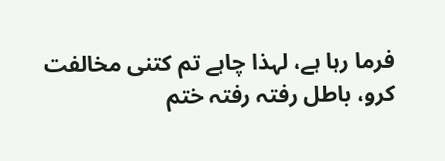فرما رہا ہے، لہذا چاہے تم کتنی مخالفت کرو، باطل رفتہ رفتہ ختم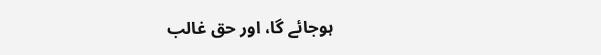ہوجائے گا، اور حق غالب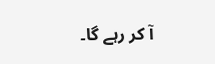آ کر رہے گا۔